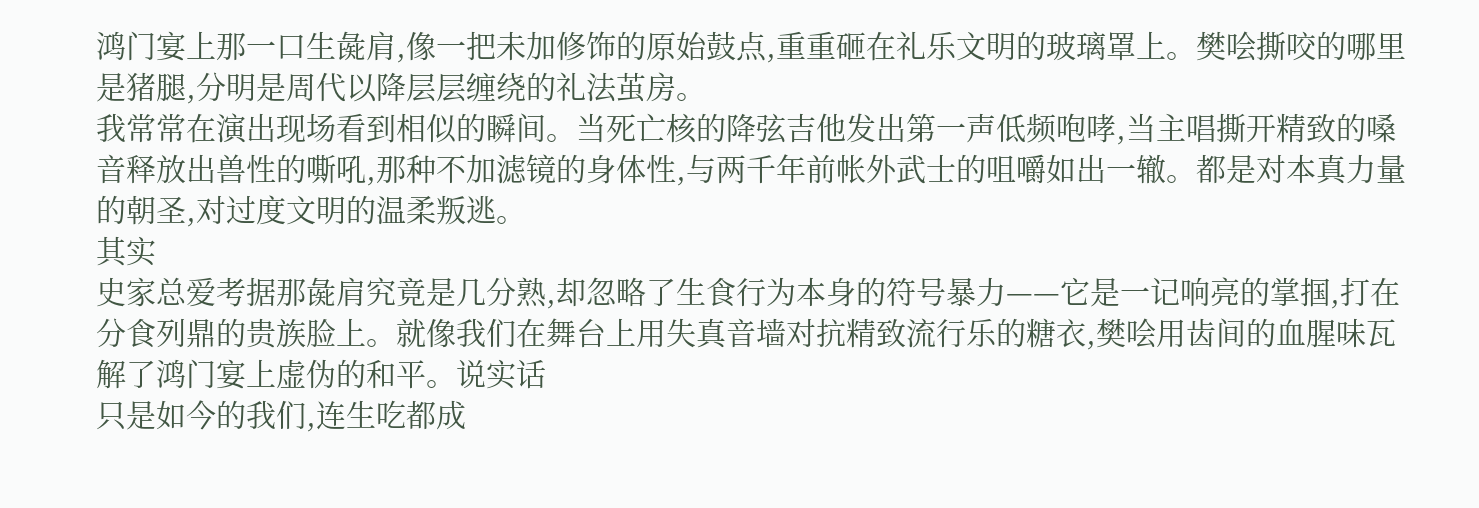鸿门宴上那一口生彘肩,像一把未加修饰的原始鼓点,重重砸在礼乐文明的玻璃罩上。樊哙撕咬的哪里是猪腿,分明是周代以降层层缠绕的礼法茧房。
我常常在演出现场看到相似的瞬间。当死亡核的降弦吉他发出第一声低频咆哮,当主唱撕开精致的嗓音释放出兽性的嘶吼,那种不加滤镜的身体性,与两千年前帐外武士的咀嚼如出一辙。都是对本真力量的朝圣,对过度文明的温柔叛逃。
其实
史家总爱考据那彘肩究竟是几分熟,却忽略了生食行为本身的符号暴力——它是一记响亮的掌掴,打在分食列鼎的贵族脸上。就像我们在舞台上用失真音墙对抗精致流行乐的糖衣,樊哙用齿间的血腥味瓦解了鸿门宴上虚伪的和平。说实话
只是如今的我们,连生吃都成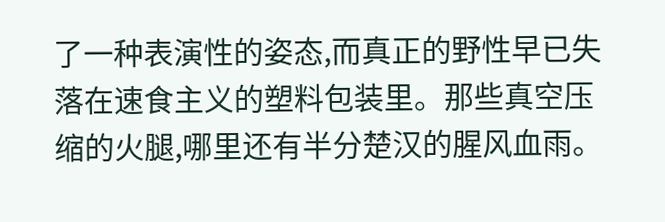了一种表演性的姿态,而真正的野性早已失落在速食主义的塑料包装里。那些真空压缩的火腿,哪里还有半分楚汉的腥风血雨。